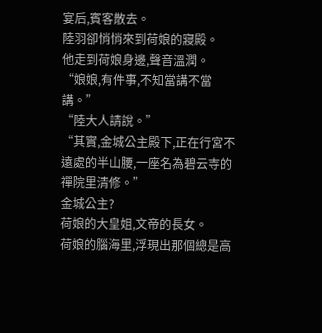宴后,賓客散去。
陸羽卻悄悄來到荷娘的寢殿。
他走到荷娘身邊,聲音溫潤。
“娘娘,有件事,不知當講不當講。”
“陸大人請說。”
“其實,金城公主殿下,正在行宮不遠處的半山腰,一座名為碧云寺的禪院里清修。”
金城公主?
荷娘的大皇姐,文帝的長女。
荷娘的腦海里,浮現出那個總是高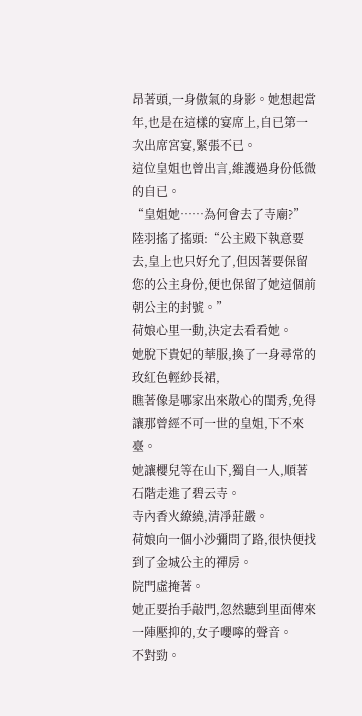昂著頭,一身傲氣的身影。她想起當年,也是在這樣的宴席上,自已第一次出席宮宴,緊張不已。
這位皇姐也曾出言,維護過身份低微的自已。
“皇姐她……為何會去了寺廟?”
陸羽搖了搖頭:“公主殿下執意要去,皇上也只好允了,但因著要保留您的公主身份,便也保留了她這個前朝公主的封號。”
荷娘心里一動,決定去看看她。
她脫下貴妃的華服,換了一身尋常的玫紅色輕紗長裙,
瞧著像是哪家出來散心的閨秀,免得讓那曾經不可一世的皇姐,下不來臺。
她讓櫻兒等在山下,獨自一人,順著石階走進了碧云寺。
寺內香火繚繞,清凈莊嚴。
荷娘向一個小沙彌問了路,很快便找到了金城公主的禪房。
院門虛掩著。
她正要抬手敲門,忽然聽到里面傳來一陣壓抑的,女子嚶嚀的聲音。
不對勁。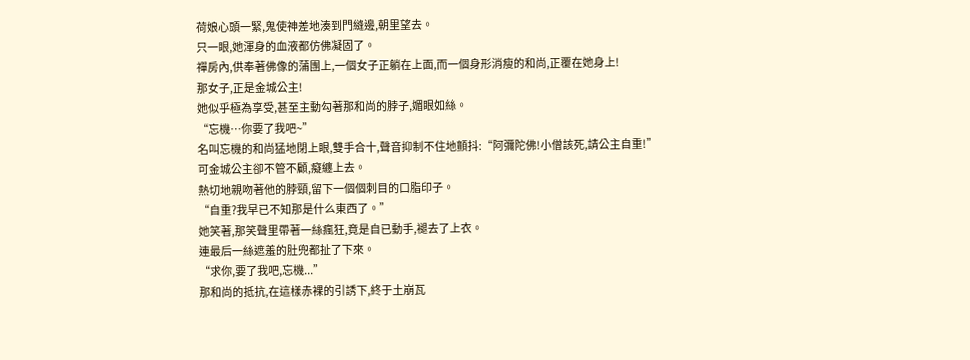荷娘心頭一緊,鬼使神差地湊到門縫邊,朝里望去。
只一眼,她渾身的血液都仿佛凝固了。
禪房內,供奉著佛像的蒲團上,一個女子正躺在上面,而一個身形消瘦的和尚,正覆在她身上!
那女子,正是金城公主!
她似乎極為享受,甚至主動勾著那和尚的脖子,媚眼如絲。
“忘機…你要了我吧~”
名叫忘機的和尚猛地閉上眼,雙手合十,聲音抑制不住地顫抖:“阿彌陀佛!小僧該死,請公主自重!”
可金城公主卻不管不顧,癡纏上去。
熱切地親吻著他的脖頸,留下一個個刺目的口脂印子。
“自重?我早已不知那是什么東西了。”
她笑著,那笑聲里帶著一絲瘋狂,竟是自已動手,褪去了上衣。
連最后一絲遮羞的肚兜都扯了下來。
“求你,要了我吧,忘機...”
那和尚的抵抗,在這樣赤裸的引誘下,終于土崩瓦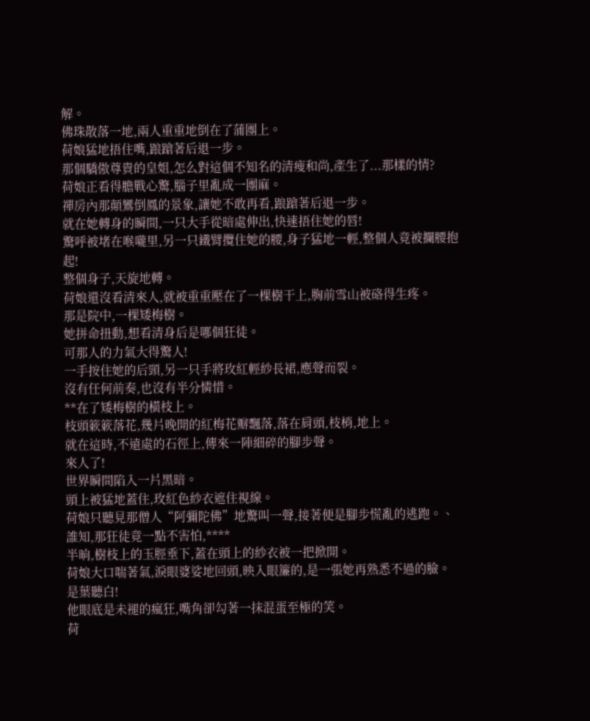解。
佛珠散落一地,兩人重重地倒在了蒲團上。
荷娘猛地捂住嘴,踉蹌著后退一步。
那個驕傲尊貴的皇姐,怎么對這個不知名的清瘦和尚,產生了...那樣的情?
荷娘正看得膽戰心驚,腦子里亂成一團麻。
禪房內那顛鸞倒鳳的景象,讓她不敢再看,踉蹌著后退一步。
就在她轉身的瞬間,一只大手從暗處伸出,快速捂住她的唇!
驚呼被堵在喉嚨里,另一只鐵臂攬住她的腰,身子猛地一輕,整個人竟被攔腰抱起!
整個身子,天旋地轉。
荷娘還沒看清來人,就被重重壓在了一棵樹干上,胸前雪山被硌得生疼。
那是院中,一棵矮梅樹。
她拼命扭動,想看清身后是哪個狂徒。
可那人的力氣大得驚人!
一手按住她的后頸,另一只手將玫紅輕紗長裙,應聲而裂。
沒有任何前奏,也沒有半分憐惜。
**在了矮梅樹的橫枝上。
枝頭簌簌落花,幾片晚開的紅梅花瓣飄落,落在肩頭,枝梢,地上。
就在這時,不遠處的石徑上,傳來一陣細碎的腳步聲。
來人了!
世界瞬間陷入一片黑暗。
頭上被猛地蓋住,玫紅色紗衣遮住視線。
荷娘只聽見那僧人“阿彌陀佛”地驚叫一聲,接著便是腳步慌亂的逃跑。、
誰知,那狂徒竟一點不害怕,****
半晌,樹枝上的玉脛垂下,蓋在頭上的紗衣被一把掀開。
荷娘大口喘著氣,淚眼婆娑地回頭,映入眼簾的,是一張她再熟悉不過的臉。
是葉聽白!
他眼底是未褪的瘋狂,嘴角卻勾著一抹混蛋至極的笑。
荷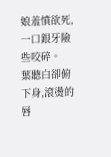娘羞憤欲死,一口銀牙險些咬碎。
葉聽白卻俯下身,滾燙的唇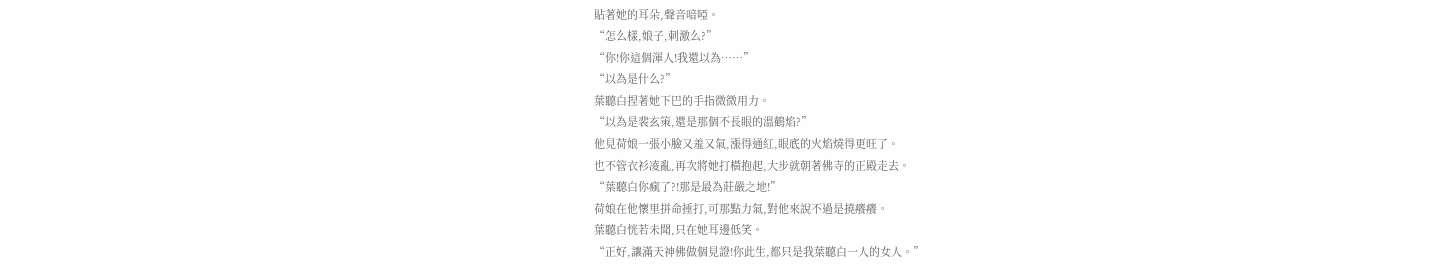貼著她的耳朵,聲音喑啞。
“怎么樣,娘子,刺激么?”
“你!你這個渾人!我還以為……”
“以為是什么?”
葉聽白捏著她下巴的手指微微用力。
“以為是裴玄策,還是那個不長眼的溫鶴焰?”
他見荷娘一張小臉又羞又氣,漲得通紅,眼底的火焰燒得更旺了。
也不管衣衫凌亂,再次將她打橫抱起,大步就朝著佛寺的正殿走去。
“葉聽白你瘋了?!那是最為莊嚴之地!”
荷娘在他懷里拼命捶打,可那點力氣,對他來說不過是撓癢癢。
葉聽白恍若未聞,只在她耳邊低笑。
“正好,讓滿天神佛做個見證!你此生,都只是我葉聽白一人的女人。”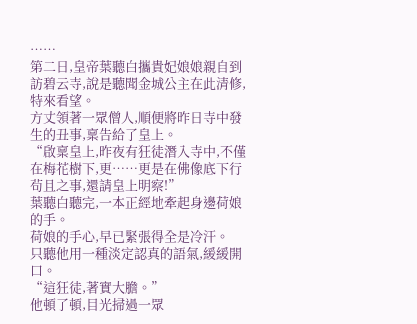……
第二日,皇帝葉聽白攜貴妃娘娘親自到訪碧云寺,說是聽聞金城公主在此清修,特來看望。
方丈領著一眾僧人,順便將昨日寺中發生的丑事,稟告給了皇上。
“啟稟皇上,昨夜有狂徒潛入寺中,不僅在梅花樹下,更……更是在佛像底下行茍且之事,還請皇上明察!”
葉聽白聽完,一本正經地牽起身邊荷娘的手。
荷娘的手心,早已緊張得全是冷汗。
只聽他用一種淡定認真的語氣,緩緩開口。
“這狂徒,著實大膽。”
他頓了頓,目光掃過一眾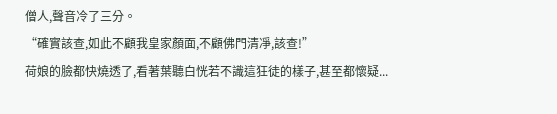僧人,聲音冷了三分。
“確實該查,如此不顧我皇家顏面,不顧佛門清凈,該查!”
荷娘的臉都快燒透了,看著葉聽白恍若不識這狂徒的樣子,甚至都懷疑...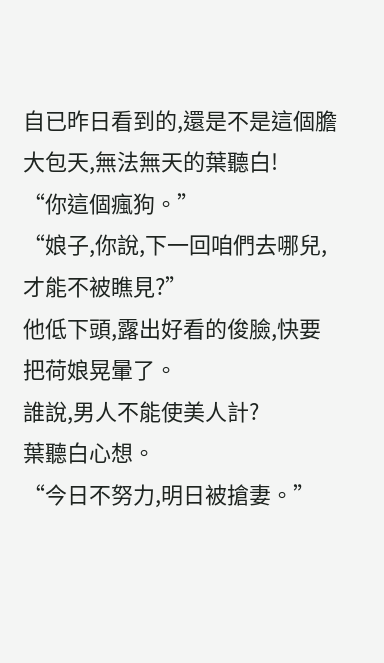自已昨日看到的,還是不是這個膽大包天,無法無天的葉聽白!
“你這個瘋狗。”
“娘子,你說,下一回咱們去哪兒,才能不被瞧見?”
他低下頭,露出好看的俊臉,快要把荷娘晃暈了。
誰說,男人不能使美人計?
葉聽白心想。
“今日不努力,明日被搶妻。”